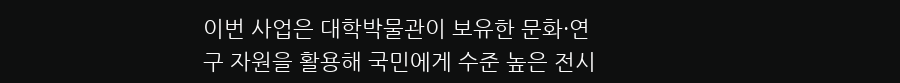이번 사업은 대학박물관이 보유한 문화·연구 자원을 활용해 국민에게 수준 높은 전시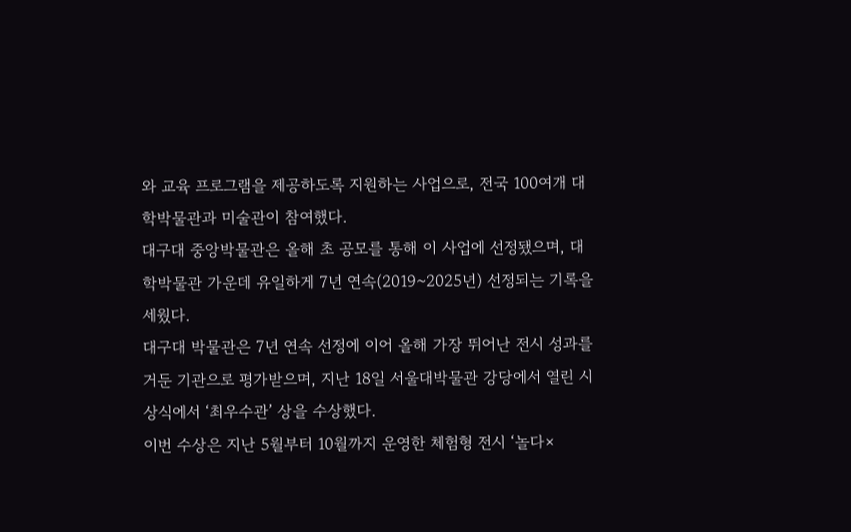와 교육 프로그램을 제공하도록 지원하는 사업으로, 전국 100여개 대학박물관과 미술관이 참여했다.
대구대 중앙박물관은 올해 초 공모를 통해 이 사업에 선정됐으며, 대학박물관 가운데 유일하게 7년 연속(2019~2025년) 선정되는 기록을 세웠다.
대구대 박물관은 7년 연속 선정에 이어 올해 가장 뛰어난 전시 성과를 거둔 기관으로 평가받으며, 지난 18일 서울대박물관 강당에서 열린 시상식에서 ‘최우수관’ 상을 수상했다.
이번 수상은 지난 5월부터 10월까지 운영한 체험형 전시 ‘놀다×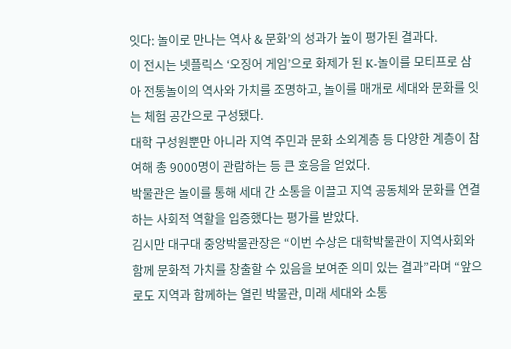잇다: 놀이로 만나는 역사 & 문화’의 성과가 높이 평가된 결과다.
이 전시는 넷플릭스 ‘오징어 게임’으로 화제가 된 K-놀이를 모티프로 삼아 전통놀이의 역사와 가치를 조명하고, 놀이를 매개로 세대와 문화를 잇는 체험 공간으로 구성됐다.
대학 구성원뿐만 아니라 지역 주민과 문화 소외계층 등 다양한 계층이 참여해 총 9000명이 관람하는 등 큰 호응을 얻었다.
박물관은 놀이를 통해 세대 간 소통을 이끌고 지역 공동체와 문화를 연결하는 사회적 역할을 입증했다는 평가를 받았다.
김시만 대구대 중앙박물관장은 “이번 수상은 대학박물관이 지역사회와 함께 문화적 가치를 창출할 수 있음을 보여준 의미 있는 결과”라며 “앞으로도 지역과 함께하는 열린 박물관, 미래 세대와 소통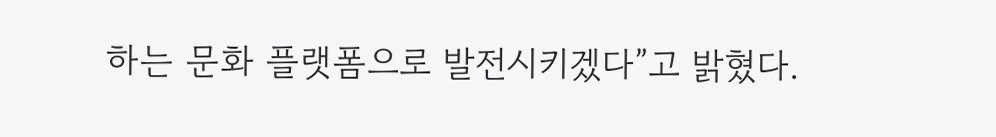하는 문화 플랫폼으로 발전시키겠다”고 밝혔다.